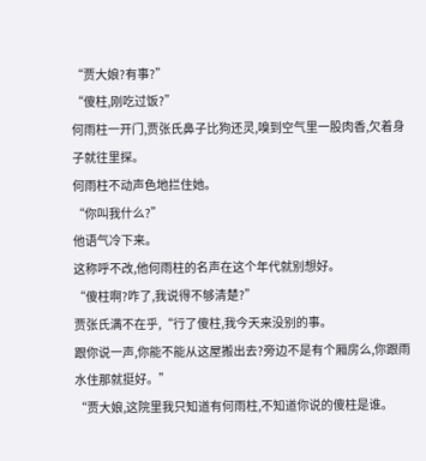“贾大娘?有事?”
“傻柱,刚吃过饭?”
何雨柱一开门,贾张氏鼻子比狗还灵,嗅到空气里一股肉香,欠着身子就往里探。
何雨柱不动声色地拦住她。
“你叫我什么?”
他语气冷下来。
这称呼不改,他何雨柱的名声在这个年代就别想好。
“傻柱啊?咋了,我说得不够清楚?”
贾张氏满不在乎,“行了傻柱,我今天来没别的事。
跟你说一声,你能不能从这屋搬出去?旁边不是有个厢房么,你跟雨水住那就挺好。”
“贾大娘,这院里我只知道有何雨柱,不知道你说的傻柱是谁。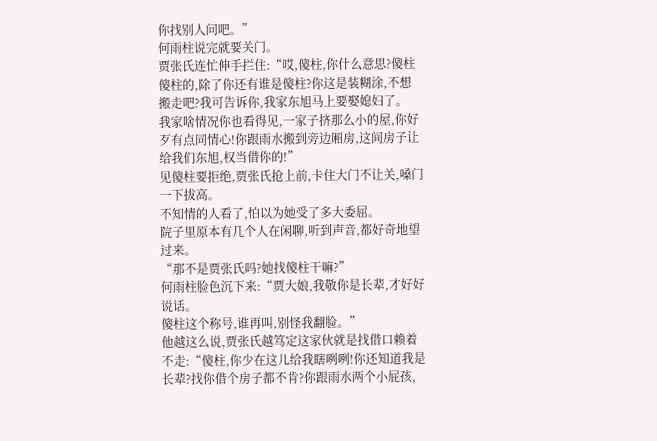你找别人问吧。”
何雨柱说完就要关门。
贾张氏连忙伸手拦住:“哎,傻柱,你什么意思?傻柱傻柱的,除了你还有谁是傻柱?你这是装糊涂,不想搬走吧?我可告诉你,我家东旭马上要娶媳妇了。
我家啥情况你也看得见,一家子挤那么小的屋,你好歹有点同情心!你跟雨水搬到旁边厢房,这间房子让给我们东旭,权当借你的!”
见傻柱要拒绝,贾张氏抢上前,卡住大门不让关,嗓门一下拔高。
不知情的人看了,怕以为她受了多大委屈。
院子里原本有几个人在闲聊,听到声音,都好奇地望过来。
“那不是贾张氏吗?她找傻柱干嘛?”
何雨柱脸色沉下来:“贾大娘,我敬你是长辈,才好好说话。
傻柱这个称号,谁再叫,别怪我翻脸。”
他越这么说,贾张氏越笃定这家伙就是找借口赖着不走:“傻柱,你少在这儿给我瞎咧咧!你还知道我是长辈?找你借个房子都不肯?你跟雨水两个小屁孩,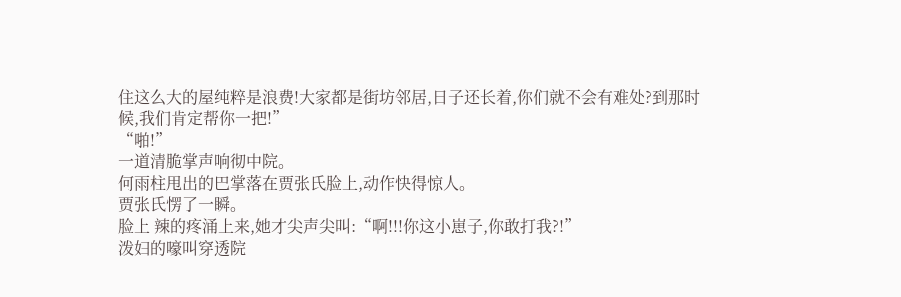住这么大的屋纯粹是浪费!大家都是街坊邻居,日子还长着,你们就不会有难处?到那时候,我们肯定帮你一把!”
“啪!”
一道清脆掌声响彻中院。
何雨柱甩出的巴掌落在贾张氏脸上,动作快得惊人。
贾张氏愣了一瞬。
脸上 辣的疼涌上来,她才尖声尖叫:“啊!!!你这小崽子,你敢打我?!”
泼妇的嚎叫穿透院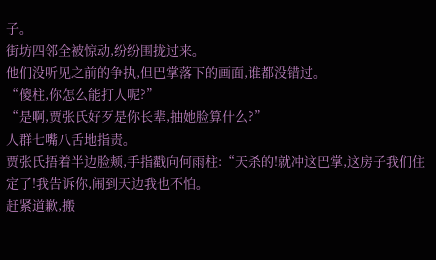子。
街坊四邻全被惊动,纷纷围拢过来。
他们没听见之前的争执,但巴掌落下的画面,谁都没错过。
“傻柱,你怎么能打人呢?”
“是啊,贾张氏好歹是你长辈,抽她脸算什么?”
人群七嘴八舌地指责。
贾张氏捂着半边脸颊,手指戳向何雨柱:“天杀的!就冲这巴掌,这房子我们住定了!我告诉你,闹到天边我也不怕。
赶紧道歉,搬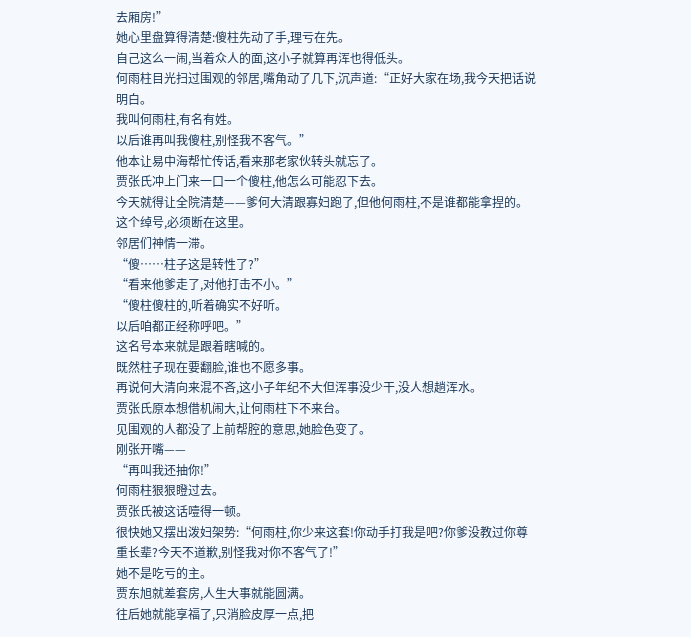去厢房!”
她心里盘算得清楚:傻柱先动了手,理亏在先。
自己这么一闹,当着众人的面,这小子就算再浑也得低头。
何雨柱目光扫过围观的邻居,嘴角动了几下,沉声道:“正好大家在场,我今天把话说明白。
我叫何雨柱,有名有姓。
以后谁再叫我傻柱,别怪我不客气。”
他本让易中海帮忙传话,看来那老家伙转头就忘了。
贾张氏冲上门来一口一个傻柱,他怎么可能忍下去。
今天就得让全院清楚——爹何大清跟寡妇跑了,但他何雨柱,不是谁都能拿捏的。
这个绰号,必须断在这里。
邻居们神情一滞。
“傻……柱子这是转性了?”
“看来他爹走了,对他打击不小。”
“傻柱傻柱的,听着确实不好听。
以后咱都正经称呼吧。”
这名号本来就是跟着瞎喊的。
既然柱子现在要翻脸,谁也不愿多事。
再说何大清向来混不吝,这小子年纪不大但浑事没少干,没人想趟浑水。
贾张氏原本想借机闹大,让何雨柱下不来台。
见围观的人都没了上前帮腔的意思,她脸色变了。
刚张开嘴——
“再叫我还抽你!”
何雨柱狠狠瞪过去。
贾张氏被这话噎得一顿。
很快她又摆出泼妇架势:“何雨柱,你少来这套!你动手打我是吧?你爹没教过你尊重长辈?今天不道歉,别怪我对你不客气了!”
她不是吃亏的主。
贾东旭就差套房,人生大事就能圆满。
往后她就能享福了,只消脸皮厚一点,把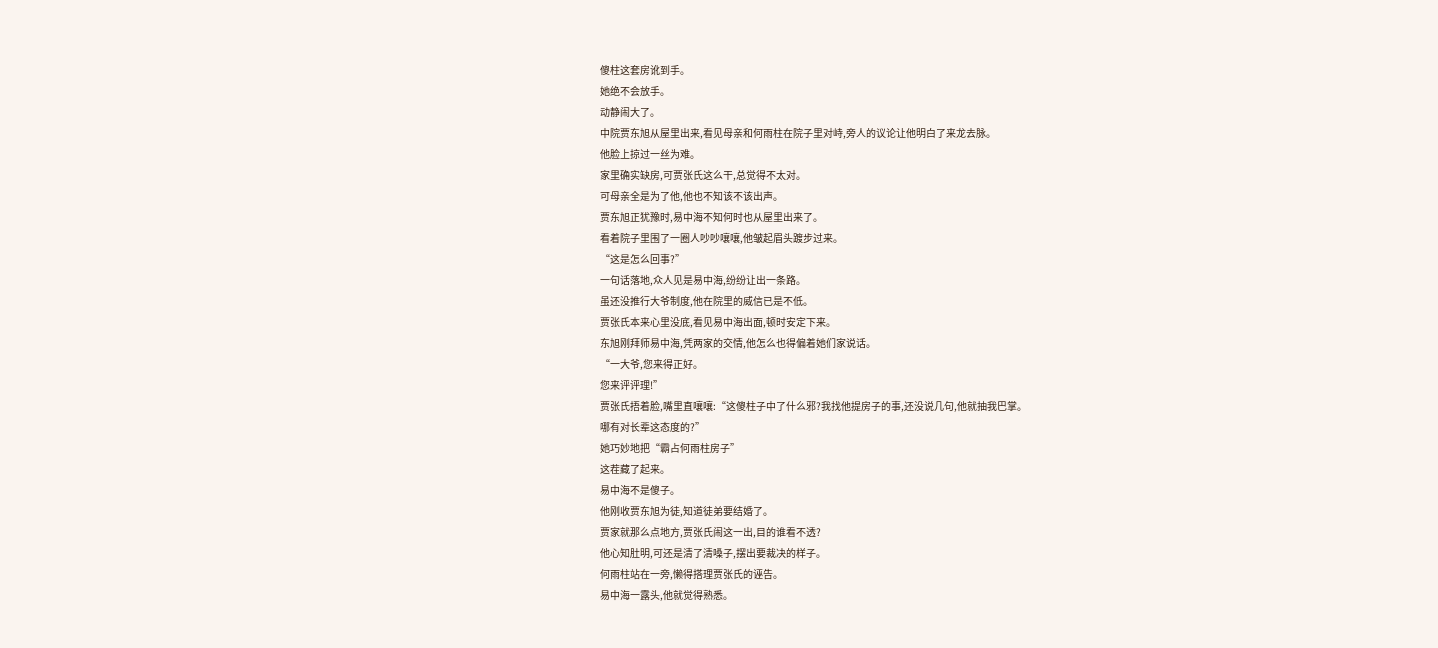傻柱这套房讹到手。
她绝不会放手。
动静闹大了。
中院贾东旭从屋里出来,看见母亲和何雨柱在院子里对峙,旁人的议论让他明白了来龙去脉。
他脸上掠过一丝为难。
家里确实缺房,可贾张氏这么干,总觉得不太对。
可母亲全是为了他,他也不知该不该出声。
贾东旭正犹豫时,易中海不知何时也从屋里出来了。
看着院子里围了一圈人吵吵嚷嚷,他皱起眉头踱步过来。
“这是怎么回事?”
一句话落地,众人见是易中海,纷纷让出一条路。
虽还没推行大爷制度,他在院里的威信已是不低。
贾张氏本来心里没底,看见易中海出面,顿时安定下来。
东旭刚拜师易中海,凭两家的交情,他怎么也得偏着她们家说话。
“一大爷,您来得正好。
您来评评理!”
贾张氏捂着脸,嘴里直嚷嚷:“这傻柱子中了什么邪?我找他提房子的事,还没说几句,他就抽我巴掌。
哪有对长辈这态度的?”
她巧妙地把“霸占何雨柱房子”
这茬藏了起来。
易中海不是傻子。
他刚收贾东旭为徒,知道徒弟要结婚了。
贾家就那么点地方,贾张氏闹这一出,目的谁看不透?
他心知肚明,可还是清了清嗓子,摆出要裁决的样子。
何雨柱站在一旁,懒得搭理贾张氏的诬告。
易中海一露头,他就觉得熟悉。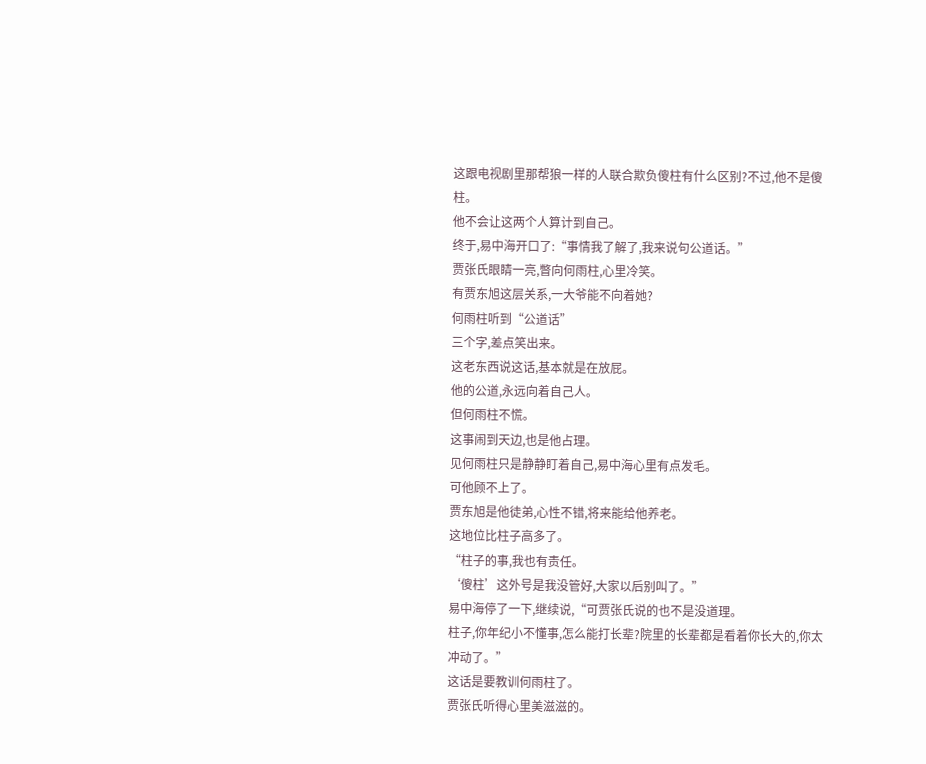这跟电视剧里那帮狼一样的人联合欺负傻柱有什么区别?不过,他不是傻柱。
他不会让这两个人算计到自己。
终于,易中海开口了:“事情我了解了,我来说句公道话。”
贾张氏眼睛一亮,瞥向何雨柱,心里冷笑。
有贾东旭这层关系,一大爷能不向着她?
何雨柱听到“公道话”
三个字,差点笑出来。
这老东西说这话,基本就是在放屁。
他的公道,永远向着自己人。
但何雨柱不慌。
这事闹到天边,也是他占理。
见何雨柱只是静静盯着自己,易中海心里有点发毛。
可他顾不上了。
贾东旭是他徒弟,心性不错,将来能给他养老。
这地位比柱子高多了。
“柱子的事,我也有责任。
‘傻柱’这外号是我没管好,大家以后别叫了。”
易中海停了一下,继续说,“可贾张氏说的也不是没道理。
柱子,你年纪小不懂事,怎么能打长辈?院里的长辈都是看着你长大的,你太冲动了。”
这话是要教训何雨柱了。
贾张氏听得心里美滋滋的。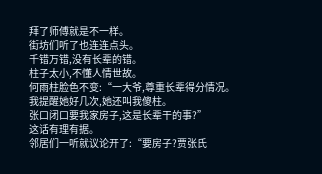拜了师傅就是不一样。
街坊们听了也连连点头。
千错万错,没有长辈的错。
柱子太小,不懂人情世故。
何雨柱脸色不变:“一大爷,尊重长辈得分情况。
我提醒她好几次,她还叫我傻柱。
张口闭口要我家房子,这是长辈干的事?”
这话有理有据。
邻居们一听就议论开了:“要房子?贾张氏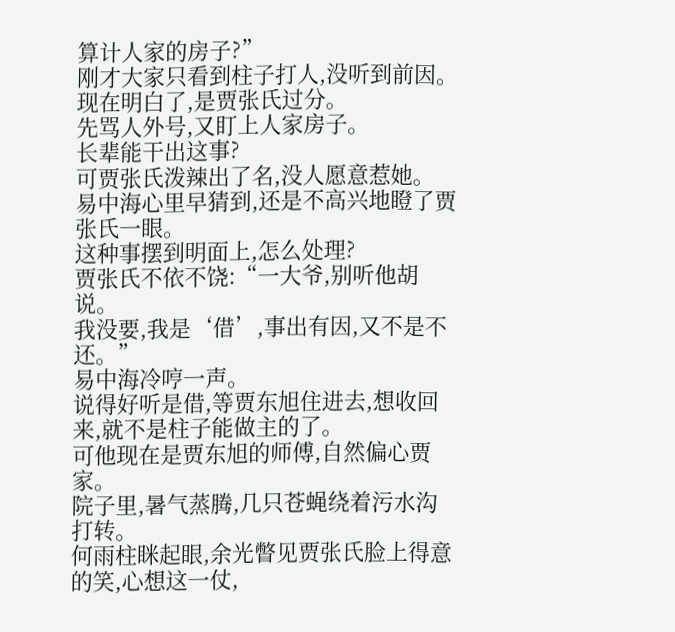算计人家的房子?”
刚才大家只看到柱子打人,没听到前因。
现在明白了,是贾张氏过分。
先骂人外号,又盯上人家房子。
长辈能干出这事?
可贾张氏泼辣出了名,没人愿意惹她。
易中海心里早猜到,还是不高兴地瞪了贾张氏一眼。
这种事摆到明面上,怎么处理?
贾张氏不依不饶:“一大爷,别听他胡说。
我没要,我是‘借’,事出有因,又不是不还。”
易中海冷哼一声。
说得好听是借,等贾东旭住进去,想收回来,就不是柱子能做主的了。
可他现在是贾东旭的师傅,自然偏心贾家。
院子里,暑气蒸腾,几只苍蝇绕着污水沟打转。
何雨柱眯起眼,余光瞥见贾张氏脸上得意的笑,心想这一仗,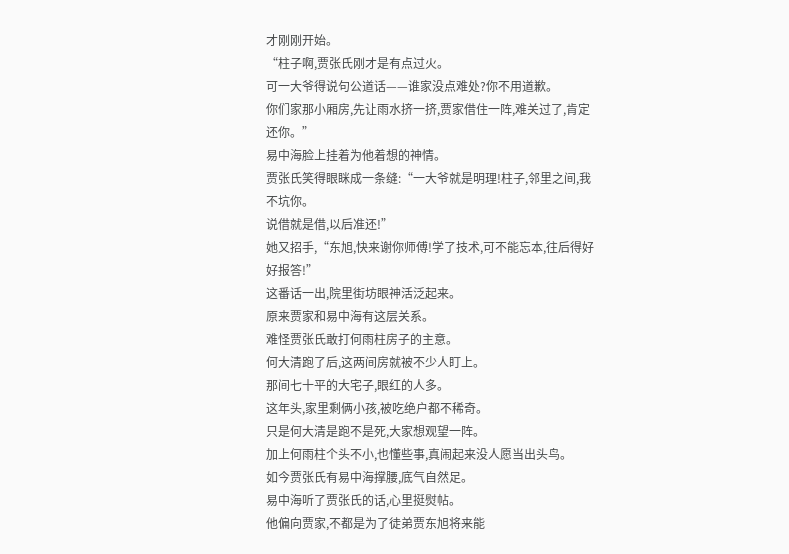才刚刚开始。
“柱子啊,贾张氏刚才是有点过火。
可一大爷得说句公道话——谁家没点难处?你不用道歉。
你们家那小厢房,先让雨水挤一挤,贾家借住一阵,难关过了,肯定还你。”
易中海脸上挂着为他着想的神情。
贾张氏笑得眼眯成一条缝:“一大爷就是明理!柱子,邻里之间,我不坑你。
说借就是借,以后准还!”
她又招手,“东旭,快来谢你师傅!学了技术,可不能忘本,往后得好好报答!”
这番话一出,院里街坊眼神活泛起来。
原来贾家和易中海有这层关系。
难怪贾张氏敢打何雨柱房子的主意。
何大清跑了后,这两间房就被不少人盯上。
那间七十平的大宅子,眼红的人多。
这年头,家里剩俩小孩,被吃绝户都不稀奇。
只是何大清是跑不是死,大家想观望一阵。
加上何雨柱个头不小,也懂些事,真闹起来没人愿当出头鸟。
如今贾张氏有易中海撑腰,底气自然足。
易中海听了贾张氏的话,心里挺熨帖。
他偏向贾家,不都是为了徒弟贾东旭将来能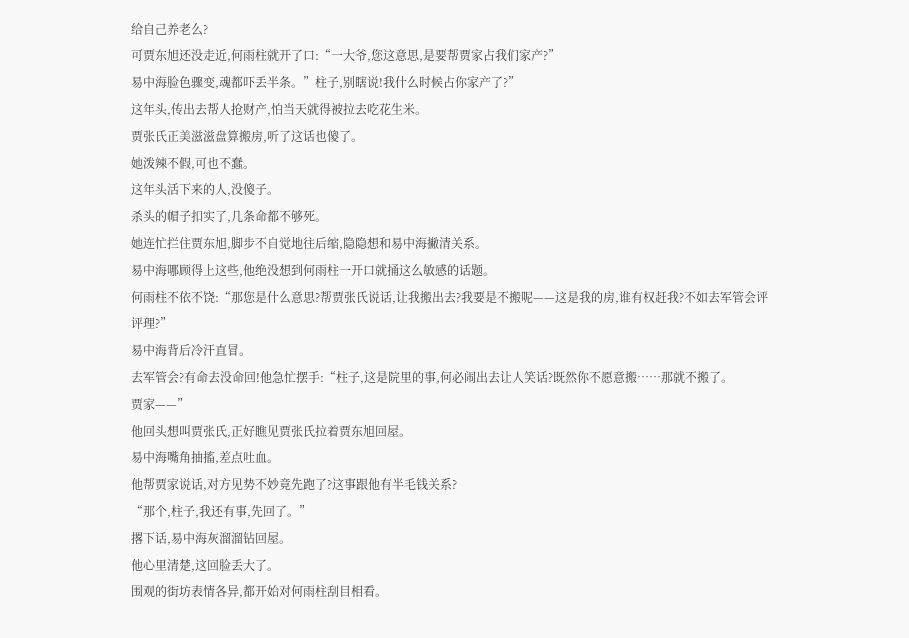给自己养老么?
可贾东旭还没走近,何雨柱就开了口:“一大爷,您这意思,是要帮贾家占我们家产?”
易中海脸色骤变,魂都吓丢半条。”柱子,别瞎说!我什么时候占你家产了?”
这年头,传出去帮人抢财产,怕当天就得被拉去吃花生米。
贾张氏正美滋滋盘算搬房,听了这话也傻了。
她泼辣不假,可也不蠢。
这年头活下来的人,没傻子。
杀头的帽子扣实了,几条命都不够死。
她连忙拦住贾东旭,脚步不自觉地往后缩,隐隐想和易中海撇清关系。
易中海哪顾得上这些,他绝没想到何雨柱一开口就捅这么敏感的话题。
何雨柱不依不饶:“那您是什么意思?帮贾张氏说话,让我搬出去?我要是不搬呢——这是我的房,谁有权赶我?不如去军管会评评理?”
易中海背后冷汗直冒。
去军管会?有命去没命回!他急忙摆手:“柱子,这是院里的事,何必闹出去让人笑话?既然你不愿意搬……那就不搬了。
贾家——”
他回头想叫贾张氏,正好瞧见贾张氏拉着贾东旭回屋。
易中海嘴角抽搐,差点吐血。
他帮贾家说话,对方见势不妙竟先跑了?这事跟他有半毛钱关系?
“那个,柱子,我还有事,先回了。”
撂下话,易中海灰溜溜钻回屋。
他心里清楚,这回脸丢大了。
围观的街坊表情各异,都开始对何雨柱刮目相看。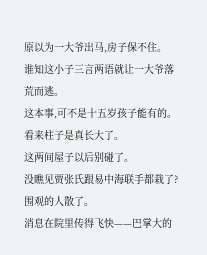原以为一大爷出马,房子保不住。
谁知这小子三言两语就让一大爷落荒而逃。
这本事,可不是十五岁孩子能有的。
看来柱子是真长大了。
这两间屋子以后别碰了。
没瞧见贾张氏跟易中海联手都栽了?
围观的人散了。
消息在院里传得飞快——巴掌大的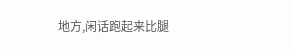地方,闲话跑起来比腿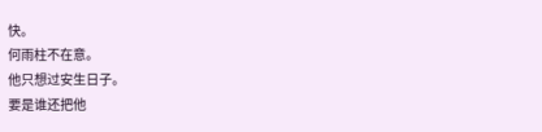快。
何雨柱不在意。
他只想过安生日子。
要是谁还把他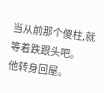当从前那个傻柱,就等着跌跟头吧。
他转身回屋。